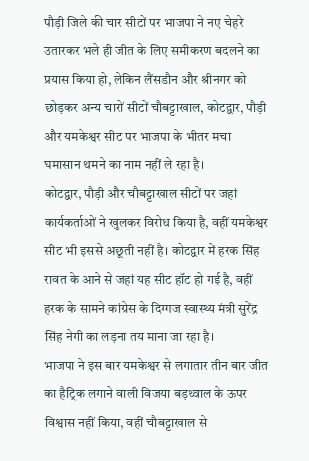पौड़ी जिले की चार सीटों पर भाजपा ने नए चेहरे उतारकर भले ही जीत के लिए समीकरण बदलने का प्रयास किया हो, लेकिन लैंसडौन और श्रीनगर को छोड़कर अन्य चारों सीटों चौबट्टाखाल, कोटद्वार, पौड़ी और यमकेश्वर सीट पर भाजपा के भीतर मचा घमासान थमने का नाम नहीं ले रहा है।
कोटद्वार, पौड़ी और चौबट्टाखाल सीटों पर जहां कार्यकर्ताओं ने खुलकर विरोध किया है, वहीं यमकेश्वर सीट भी इससे अछूती नहीं है। कोटद्वार में हरक सिंह रावत के आने से जहां यह सीट हॉट हो गई है, वहीं हरक के सामने कांग्रेस के दिग्गज स्वास्थ्य मंत्री सुरेंद्र सिंह नेगी का लड़ना तय माना जा रहा है।
भाजपा ने इस बार यमकेश्वर से लगातार तीन बार जीत का हैट्रिक लगाने वाली विजया बड़थ्वाल के ऊपर विश्वास नहीं किया, वहीं चौबट्टाखाल से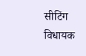सीटिंग विधायक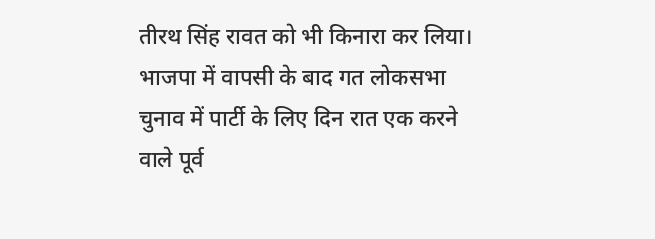तीरथ सिंह रावत को भी किनारा कर लिया। भाजपा में वापसी के बाद गत लोकसभा चुनाव में पार्टी के लिए दिन रात एक करने वाले पूर्व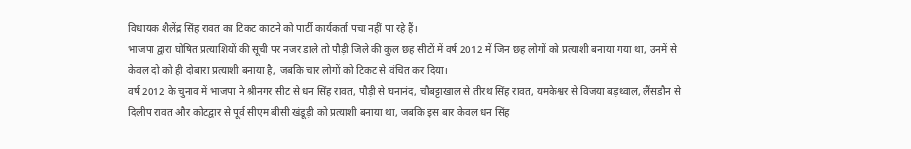विधायक शैलेंद्र सिंह रावत का टिकट काटने को पार्टी कार्यकर्ता पचा नहीं पा रहे हैं।
भाजपा द्वारा घोषित प्रत्याशियों की सूची पर नजर डाले तो पौड़ी जिले की कुल छह सीटों में वर्ष 2012 में जिन छह लोगों को प्रत्याशी बनाया गया था, उनमें से केवल दो को ही दोबारा प्रत्याशी बनाया है, जबकि चार लोगों को टिकट से वंचित कर दिया।
वर्ष 2012 के चुनाव में भाजपा ने श्रीनगर सीट से धन सिंह रावत, पौड़ी से घनानंद, चौबट्टाखाल से तीरथ सिंह रावत, यमकेश्वर से विजया बड़थ्वाल, लैंसडौन से दिलीप रावत और कोटद्वार से पूर्व सीएम बीसी खंडूड़ी को प्रत्याशी बनाया था, जबकि इस बार केवल धन सिंह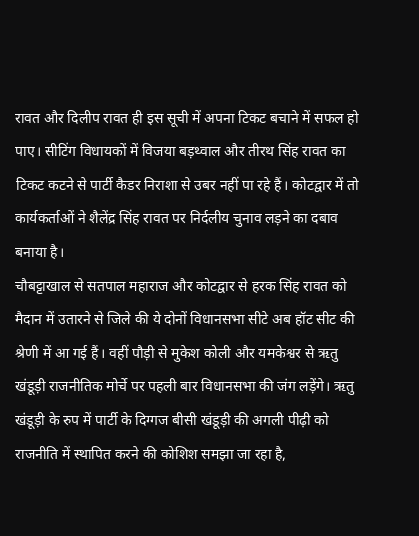रावत और दिलीप रावत ही इस सूची में अपना टिकट बचाने में सफल हो पाए। सीटिंग विधायकों में विजया बड़थ्वाल और तीरथ सिंह रावत का टिकट कटने से पार्टी कैडर निराशा से उबर नहीं पा रहे हैं। कोटद्वार में तो कार्यकर्ताओं ने शैलेंद्र सिंह रावत पर निर्दलीय चुनाव लड़ने का दबाव बनाया है।
चौबट्टाखाल से सतपाल महाराज और कोटद्वार से हरक सिंह रावत को मैदान में उतारने से जिले की ये दोनों विधानसभा सीटे अब हॉट सीट की श्रेणी में आ गई हैं। वहीं पौड़ी से मुकेश कोली और यमकेश्वर से ऋतु खंडूड़ी राजनीतिक मोर्चे पर पहली बार विधानसभा की जंग लड़ेंगे। ऋतु खंडूड़ी के रुप में पार्टी के दिग्गज बीसी खंडूड़ी की अगली पीढ़ी को राजनीति में स्थापित करने की कोशिश समझा जा रहा है,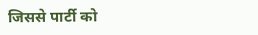जिससे पार्टी को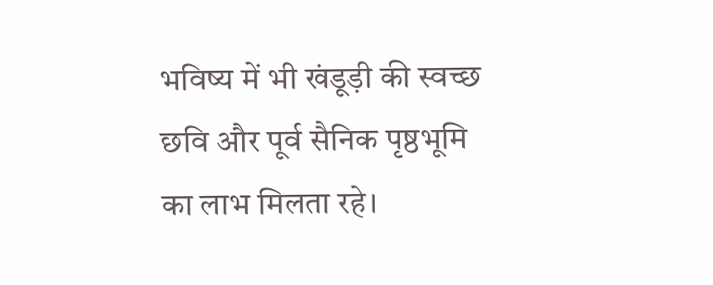भविष्य में भी खंडूड़ी की स्वच्छ छवि और पूर्व सैनिक पृष्ठभूमि का लाभ मिलता रहे।